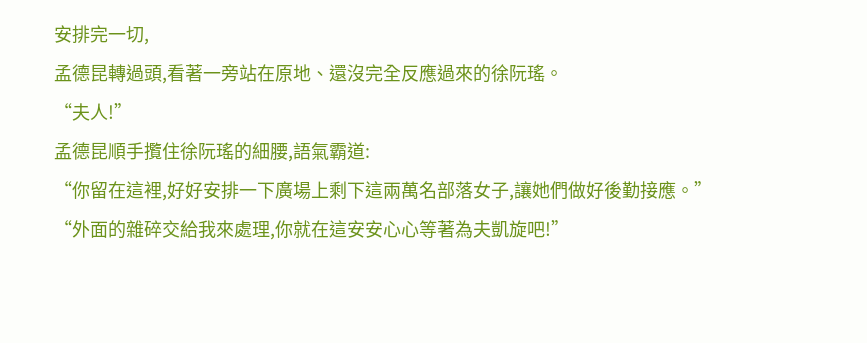安排完一切,
孟德昆轉過頭,看著一旁站在原地、還沒完全反應過來的徐阮瑤。
“夫人!”
孟德昆順手攬住徐阮瑤的細腰,語氣霸道:
“你留在這裡,好好安排一下廣場上剩下這兩萬名部落女子,讓她們做好後勤接應。”
“外面的雜碎交給我來處理,你就在這安安心心等著為夫凱旋吧!”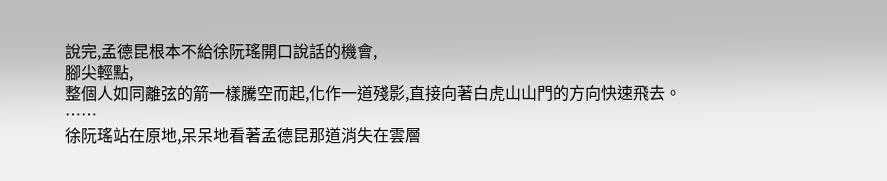說完,孟德昆根本不給徐阮瑤開口說話的機會,
腳尖輕點,
整個人如同離弦的箭一樣騰空而起,化作一道殘影,直接向著白虎山山門的方向快速飛去。
……
徐阮瑤站在原地,呆呆地看著孟德昆那道消失在雲層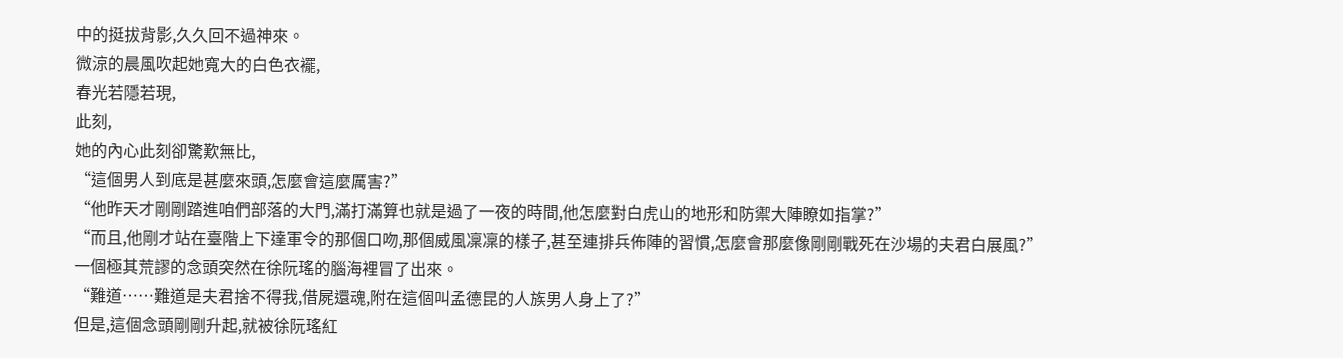中的挺拔背影,久久回不過神來。
微涼的晨風吹起她寬大的白色衣襬,
春光若隱若現,
此刻,
她的內心此刻卻驚歎無比,
“這個男人到底是甚麼來頭,怎麼會這麼厲害?”
“他昨天才剛剛踏進咱們部落的大門,滿打滿算也就是過了一夜的時間,他怎麼對白虎山的地形和防禦大陣瞭如指掌?”
“而且,他剛才站在臺階上下達軍令的那個口吻,那個威風凜凜的樣子,甚至連排兵佈陣的習慣,怎麼會那麼像剛剛戰死在沙場的夫君白展風?”
一個極其荒謬的念頭突然在徐阮瑤的腦海裡冒了出來。
“難道……難道是夫君捨不得我,借屍還魂,附在這個叫孟德昆的人族男人身上了?”
但是,這個念頭剛剛升起,就被徐阮瑤紅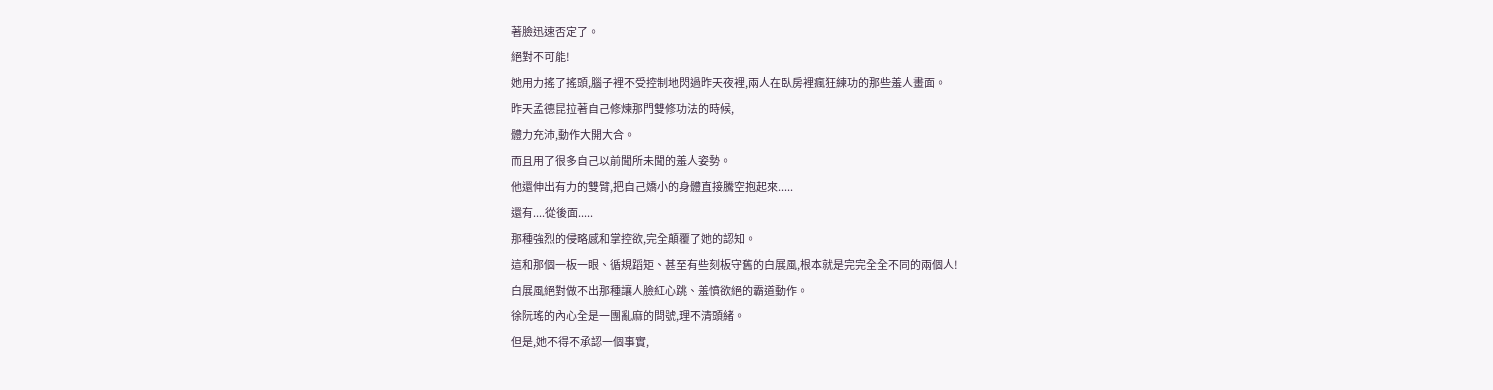著臉迅速否定了。
絕對不可能!
她用力搖了搖頭,腦子裡不受控制地閃過昨天夜裡,兩人在臥房裡瘋狂練功的那些羞人畫面。
昨天孟德昆拉著自己修煉那門雙修功法的時候,
體力充沛,動作大開大合。
而且用了很多自己以前聞所未聞的羞人姿勢。
他還伸出有力的雙臂,把自己嬌小的身體直接騰空抱起來.....
還有....從後面.....
那種強烈的侵略感和掌控欲,完全顛覆了她的認知。
這和那個一板一眼、循規蹈矩、甚至有些刻板守舊的白展風,根本就是完完全全不同的兩個人!
白展風絕對做不出那種讓人臉紅心跳、羞憤欲絕的霸道動作。
徐阮瑤的內心全是一團亂麻的問號,理不清頭緒。
但是,她不得不承認一個事實,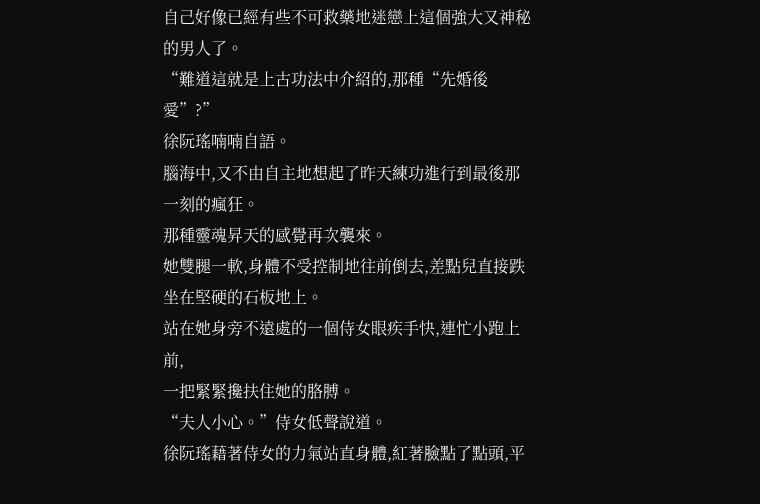自己好像已經有些不可救藥地迷戀上這個強大又神秘的男人了。
“難道這就是上古功法中介紹的,那種“先婚後愛”?”
徐阮瑤喃喃自語。
腦海中,又不由自主地想起了昨天練功進行到最後那一刻的瘋狂。
那種靈魂昇天的感覺再次襲來。
她雙腿一軟,身體不受控制地往前倒去,差點兒直接跌坐在堅硬的石板地上。
站在她身旁不遠處的一個侍女眼疾手快,連忙小跑上前,
一把緊緊攙扶住她的胳膊。
“夫人小心。”侍女低聲說道。
徐阮瑤藉著侍女的力氣站直身體,紅著臉點了點頭,平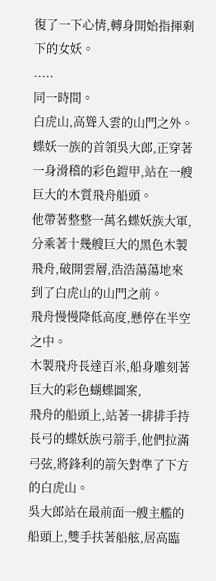復了一下心情,轉身開始指揮剩下的女妖。
.....
同一時間。
白虎山,高聳入雲的山門之外。
蝶妖一族的首領吳大郎,正穿著一身滑稽的彩色鎧甲,站在一艘巨大的木質飛舟船頭。
他帶著整整一萬名蝶妖族大軍,分乘著十幾艘巨大的黑色木製飛舟,破開雲層,浩浩蕩蕩地來到了白虎山的山門之前。
飛舟慢慢降低高度,懸停在半空之中。
木製飛舟長達百米,船身雕刻著巨大的彩色蝴蝶圖案,
飛舟的船頭上,站著一排排手持長弓的蝶妖族弓箭手,他們拉滿弓弦,將鋒利的箭矢對準了下方的白虎山。
吳大郎站在最前面一艘主艦的船頭上,雙手扶著船舷,居高臨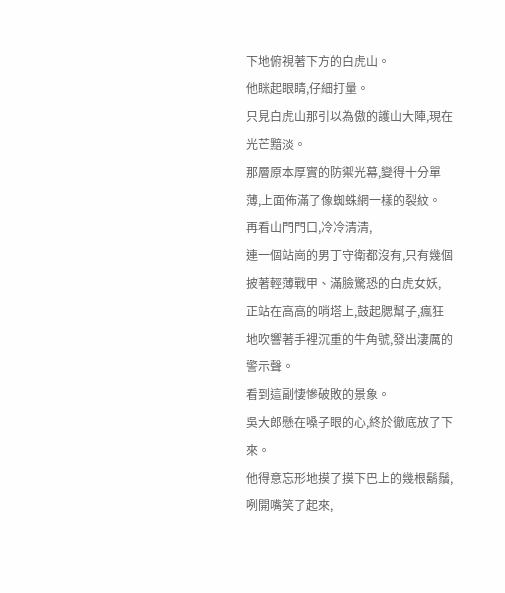下地俯視著下方的白虎山。
他眯起眼睛,仔細打量。
只見白虎山那引以為傲的護山大陣,現在光芒黯淡。
那層原本厚實的防禦光幕,變得十分單薄,上面佈滿了像蜘蛛網一樣的裂紋。
再看山門門口,冷冷清清,
連一個站崗的男丁守衛都沒有,只有幾個披著輕薄戰甲、滿臉驚恐的白虎女妖,
正站在高高的哨塔上,鼓起腮幫子,瘋狂地吹響著手裡沉重的牛角號,發出淒厲的警示聲。
看到這副悽慘破敗的景象。
吳大郎懸在嗓子眼的心,終於徹底放了下來。
他得意忘形地摸了摸下巴上的幾根鬍鬚,咧開嘴笑了起來,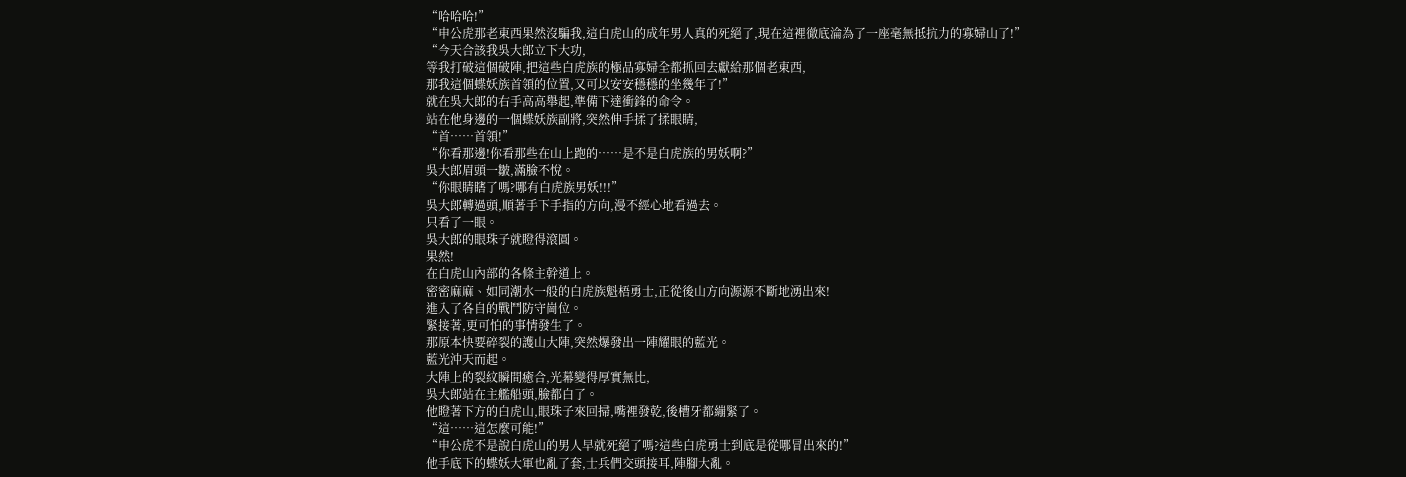“哈哈哈!”
“申公虎那老東西果然沒騙我,這白虎山的成年男人真的死絕了,現在這裡徹底淪為了一座毫無抵抗力的寡婦山了!”
“今天合該我吳大郎立下大功,
等我打破這個破陣,把這些白虎族的極品寡婦全都抓回去獻給那個老東西,
那我這個蝶妖族首領的位置,又可以安安穩穩的坐幾年了!”
就在吳大郎的右手高高舉起,準備下達衝鋒的命令。
站在他身邊的一個蝶妖族副將,突然伸手揉了揉眼睛,
“首……首領!”
“你看那邊!你看那些在山上跑的……是不是白虎族的男妖啊?”
吳大郎眉頭一皺,滿臉不悅。
“你眼睛瞎了嗎?哪有白虎族男妖!!!”
吳大郎轉過頭,順著手下手指的方向,漫不經心地看過去。
只看了一眼。
吳大郎的眼珠子就瞪得滾圓。
果然!
在白虎山內部的各條主幹道上。
密密麻麻、如同潮水一般的白虎族魁梧勇士,正從後山方向源源不斷地湧出來!
進入了各自的戰鬥防守崗位。
緊接著,更可怕的事情發生了。
那原本快要碎裂的護山大陣,突然爆發出一陣耀眼的藍光。
藍光沖天而起。
大陣上的裂紋瞬間癒合,光幕變得厚實無比,
吳大郎站在主艦船頭,臉都白了。
他瞪著下方的白虎山,眼珠子來回掃,嘴裡發乾,後槽牙都繃緊了。
“這……這怎麼可能!”
“申公虎不是說白虎山的男人早就死絕了嗎?這些白虎勇士到底是從哪冒出來的!”
他手底下的蝶妖大軍也亂了套,士兵們交頭接耳,陣腳大亂。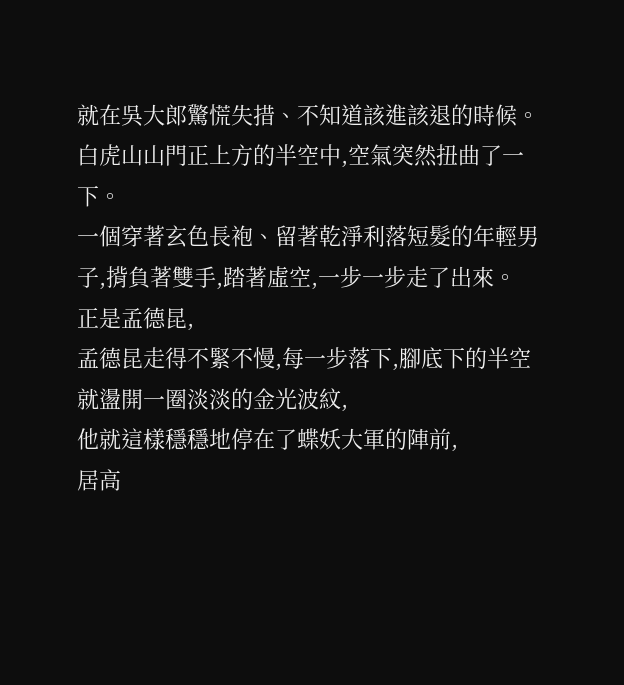就在吳大郎驚慌失措、不知道該進該退的時候。
白虎山山門正上方的半空中,空氣突然扭曲了一下。
一個穿著玄色長袍、留著乾淨利落短髮的年輕男子,揹負著雙手,踏著虛空,一步一步走了出來。
正是孟德昆,
孟德昆走得不緊不慢,每一步落下,腳底下的半空就盪開一圈淡淡的金光波紋,
他就這樣穩穩地停在了蝶妖大軍的陣前,
居高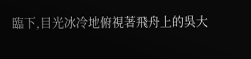臨下,目光冰冷地俯視著飛舟上的吳大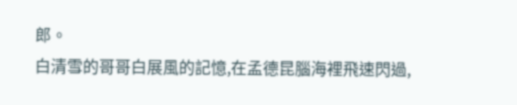郎。
白清雪的哥哥白展風的記憶,在孟德昆腦海裡飛速閃過,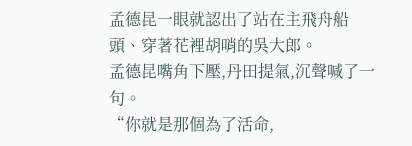孟德昆一眼就認出了站在主飛舟船頭、穿著花裡胡哨的吳大郎。
孟德昆嘴角下壓,丹田提氣,沉聲喊了一句。
“你就是那個為了活命,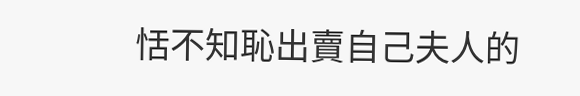恬不知恥出賣自己夫人的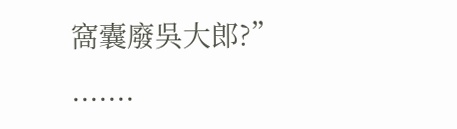窩囊廢吳大郎?”
.......